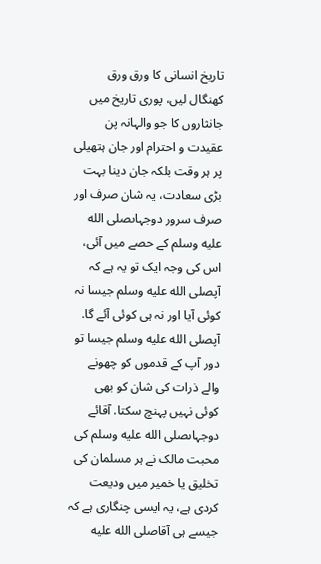تاریخ انسانی کا ورق ورق کھنگال لیں، پوری تاریخ میں جانثاروں کا جو والہانہ پن عقیدت و احترام اور جان ہتھیلی پر ہر وقت بلکہ جان دینا بہت بڑی سعادت، یہ شان صرف اور صرف سرور دوجہاںصلى الله عليه وسلم کے حصے میں آئی، اس کی وجہ ایک تو یہ ہے کہ آپصلى الله عليه وسلم جیسا نہ کوئی آیا اور نہ ہی کوئی آئے گا. آپصلى الله عليه وسلم جیسا تو دور آپ کے قدموں کو چھونے والے ذرات کی شان کو بھی کوئی نہیں پہنچ سکتا. آقائے دوجہاںصلى الله عليه وسلم کی محبت مالک نے ہر مسلمان کی تخلیق یا خمیر میں ودیعت کردی ہے، یہ ایسی چنگاری ہے کہ جیسے ہی آقاصلى الله عليه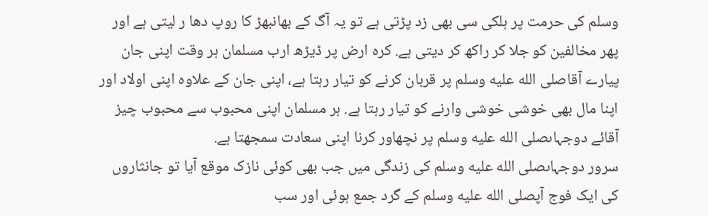وسلم کی حرمت پر ہلکی سی بھی زد پڑتی ہے تو یہ آگ کے بھانبھڑ کا روپ دھا ر لیتی ہے اور پھر مخالفین کو جلا کر راکھ کر دیتی ہے. کرہ ارض پر ڈیڑھ ارب مسلمان ہر وقت اپنی جان پیارے آقاصلى الله عليه وسلم پر قربان کرنے کو تیار رہتا ہے، اپنی جان کے علاوہ اپنی اولاد اور اپنا مال بھی خوشی خوشی وارنے کو تیار رہتا ہے. ہر مسلمان اپنی محبوب سے محبوب چیز آقائے دوجہاںصلى الله عليه وسلم پر نچھاور کرنا اپنی سعادت سمجھتا ہے.
سرور دوجہاںصلى الله عليه وسلم کی زندگی میں جب بھی کوئی نازک موقع آیا تو جانثاروں کی ایک فوج آپصلى الله عليه وسلم کے گرد جمع ہوئی اور سب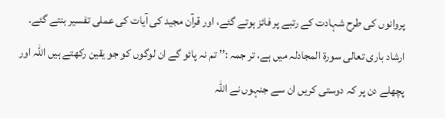پروانوں کی طرح شہادت کے رتبے پر فائز ہوتے گئے، اور قرآن مجید کی آیات کی عملی تفسیر بنتے گئے. ارشاد باری تعالی سورۃ المجادلہ میں ہے، تر جمہ :’’ تم نہ پائو گے ان لوگوں کو جو یقین رکھتے ہیں اللہ اور پچھلے دن پر کہ دوستی کریں ان سے جنہوں نے اللہ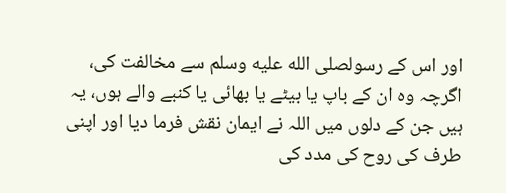اور اس کے رسولصلى الله عليه وسلم سے مخالفت کی، اگرچہ وہ ان کے باپ یا بیٹے یا بھائی یا کنبے والے ہوں، یہ ہیں جن کے دلوں میں اللہ نے ایمان نقش فرما دیا اور اپنی طرف کی روح کی مدد کی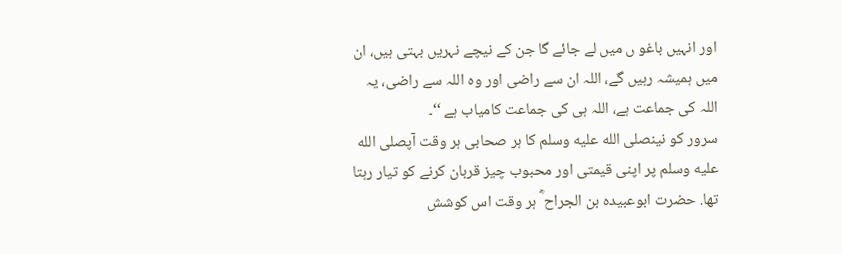اور انہیں باغو ں میں لے جائے گا جن کے نیچے نہریں بہتی ہیں، ان میں ہمیشہ رہیں گے، اللہ ان سے راضی اور وہ اللہ سے راضی، یہ اللہ کی جماعت ہے، اللہ ہی کی جماعت کامیاب ہے ‘‘۔
سرور کو نینصلى الله عليه وسلم کا ہر صحابی ہر وقت آپصلى الله عليه وسلم پر اپنی قیمتی اور محبوب چیز قربان کرنے کو تیار رہتا تھا. حضرت ابوعبیدہ بن الجراح ؓ ہر وقت اس کوشش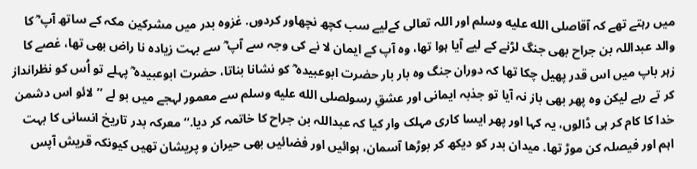میں رہتے تھے کہ آقاصلى الله عليه وسلم اور اللہ تعالی کےلیے سب کچھ نچھاور کردوں. غزوہ بدر میں مشرکین مکہ کے ساتھ آپ ؓ کا والد عبداللہ بن جراح بھی جنگ لڑنے کے لیے آیا ہوا تھا، وہ آپ کے ایمان لا نے کی وجہ سے آپ ؓ سے بہت زیادہ نا راض بھی تھا، غصے کا زہر باپ میں اس قدر پھیل چکا تھا کہ دوران جنگ وہ بار بار حضرت ابوعبیدہ ؓ کو نشانا بناتا، حضرت ابوعبیدہ ؓ پہلے تو اُس کو نظرانداز کر تے رہے لیکن وہ پھر بھی باز نہ آیا تو جذبہ ایمانی اور عشقِ رسولصلى الله عليه وسلم سے معمور لہجے میں بو لے ’’ لائو اس دشمن خدا کا کام کر ہی ڈالوں، یہ کہا اور پھر ایسا کاری مہلک وار کیا کہ عبداللہ بن جراح کا خاتمہ کر دیا.‘‘ معرکہ بدر تاریخ انسانی کا بہت اہم اور فیصلہ کن موڑ تھا. میدان بدر کو دیکھ کر بوڑھا آسمان، ہوائیں اور فضائیں بھی حیران و پریشان تھیں کیونکہ قریش آپس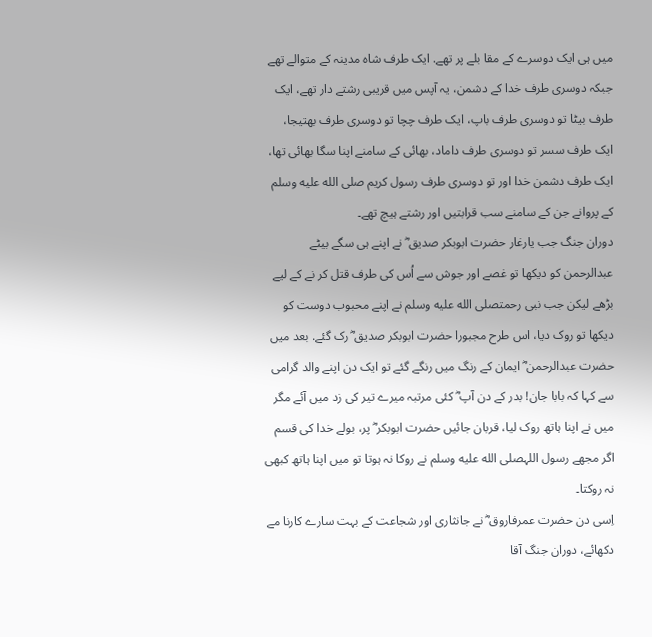میں ہی ایک دوسرے کے مقا بلے پر تھے. ایک طرف شاہ مدینہ کے متوالے تھے جبکہ دوسری طرف خدا کے دشمن، یہ آپس میں قریبی رشتے دار تھے، ایک طرف بیٹا تو دوسری طرف باپ، ایک طرف چچا تو دوسری طرف بھتیجا، ایک طرف سسر تو دوسری طرف داماد، بھائی کے سامنے اپنا سگا بھائی تھا، ایک طرف دشمن خدا اور تو دوسری طرف رسول کریم صلى الله عليه وسلم کے پروانے جن کے سامنے سب قرابتیں اور رشتے ہیچ تھے۔
دوران جنگ جب یارغار حضرت ابوبکر صدیق ؓ نے اپنے ہی سگے بیٹے عبدالرحمن کو دیکھا تو غصے اور جوش سے اُس کی طرف قتل کر نے کے لیے بڑھے لیکن جب نبی رحمتصلى الله عليه وسلم نے اپنے محبوب دوست کو دیکھا تو روک دیا، اس طرح مجبورا حضرت ابوبکر صدیق ؓ رک گئے. بعد میں حضرت عبدالرحمن ؓ ایمان کے رنگ میں رنگے گئے تو ایک دن اپنے والد گرامی سے کہا کہ بابا جان! بدر کے دن آپ ؓ کئی مرتبہ میرے تیر کی زد میں آئے مگر میں نے اپنا ہاتھ روک لیا، قربان جائیں حضرت ابوبکر ؓ پر، بولے خدا کی قسم اگر مجھے رسول اللہصلى الله عليه وسلم نے روکا نہ ہوتا تو میں اپنا ہاتھ کبھی نہ روکتا۔
اِسی دن حضرت عمرفاروق ؓ نے جانثاری اور شجاعت کے بہت سارے کارنا مے دکھائے، دوران جنگ آقا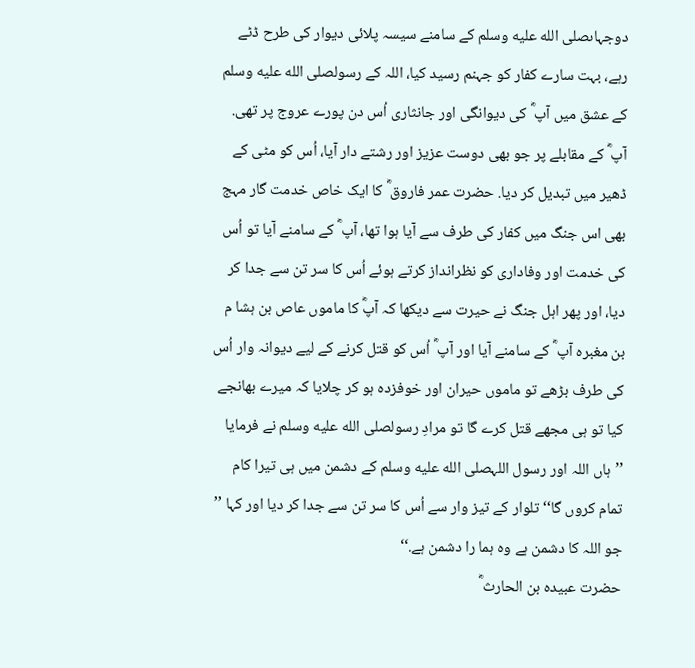دوجہاںصلى الله عليه وسلم کے سامنے سیسہ پلائی دیوار کی طرح ڈٹے رہے، بہت سارے کفار کو جہنم رسید کیا، اللہ کے رسولصلى الله عليه وسلم کے عشق میں آپ ؓ کی دیوانگی اور جانثاری اُس دن پورے عروج پر تھی. آپ ؓ کے مقابلے پر جو بھی دوست عزیز اور رشتے دار آیا، اُس کو مٹی کے ڈھیر میں تبدیل کر دیا. حضرت عمر فاروق ؓ کا ایک خاص خدمت گار مہج بھی اس جنگ میں کفار کی طرف سے آیا ہوا تھا، آپ ؓ کے سامنے آیا تو اُس کی خدمت اور وفاداری کو نظرانداز کرتے ہوئے اُس کا سر تن سے جدا کر دیا، اور پھر اہل جنگ نے حیرت سے دیکھا کہ آپؓ کا ماموں عاص بن ہشا م بن مغبرہ آپ ؓ کے سامنے آیا اور آپ ؓ اُس کو قتل کرنے کے لیے دیوانہ وار اُس کی طرف بڑھے تو ماموں حیران اور خوفزدہ ہو کر چلایا کہ میرے بھانجے کیا تو ہی مجھے قتل کرے گا تو مرادِ رسولصلى الله عليه وسلم نے فرمایا ’’ہاں اللہ اور رسول اللہصلى الله عليه وسلم کے دشمن میں ہی تیرا کام تمام کروں گا‘‘ تلوار کے تیز وار سے اُس کا سر تن سے جدا کر دیا اور کہا ’’ جو اللہ کا دشمن ہے وہ ہما را دشمن ہے.‘‘
حضرت عبیدہ بن الحارث ؓ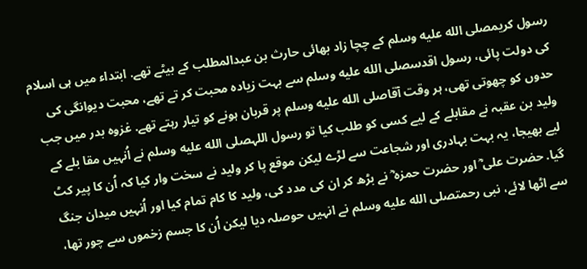رسول کریمصلى الله عليه وسلم کے چچا زاد بھائی حارث بن عبدالمطلب کے بیٹے تھے. ابتداء میں ہی اسلام کی دولت پائی، رسول اقدسصلى الله عليه وسلم سے بہت زیادہ محبت کر تے تھے، محبت دیوانگی کی حدوں کو چھوتی تھی، ہر وقت آقاصلى الله عليه وسلم پر قربان ہونے کو تیار رہتے تھے. غزوہ بدر میں جب ولید بن عقبہ نے مقابلے کے لیے کسی کو طلب کیا تو رسول اللہصلى الله عليه وسلم نے اُنہیں مقا بلے کے لیے بھیجا، یہ بہت بہادری اور شجاعت سے لڑے لیکن موقع پا کر ولید نے سخت وار کیا کہ اُن کا پیر کٹ گیا. حضرت علی ؓ اور حضرت حمزہ ؓ نے بڑھ کر ان کی مدد کی، ولید کا کام تمام کیا اور اُنہیں میدان جنگ سے اٹھا لائے، نبی رحمتصلى الله عليه وسلم نے انہیں حوصلہ دیا لیکن اُن کا جسم زخموں سے چور تھا،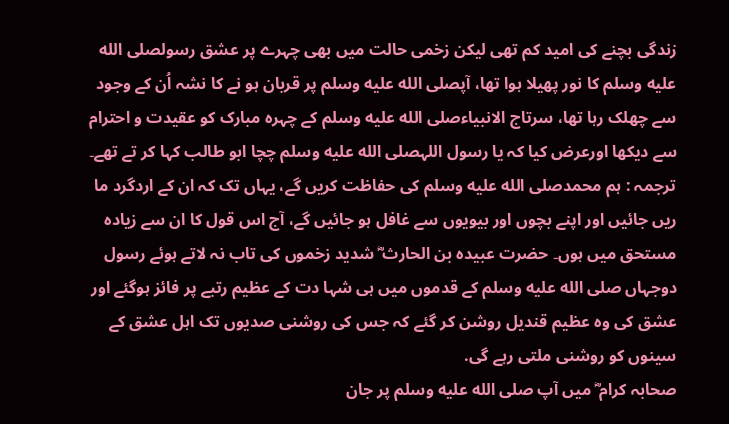زندگی بچنے کی امید کم تھی لیکن زخمی حالت میں بھی چہرے پر عشق رسولصلى الله عليه وسلم کا نور پھیلا ہوا تھا، آپصلى الله عليه وسلم پر قربان ہو نے کا نشہ اُن کے وجود سے چھلک رہا تھا، سرتاج الانبیاءصلى الله عليه وسلم کے چہرہ مبارک کو عقیدت و احترام سے دیکھا اورعرض کیا کہ یا رسول اللہصلى الله عليه وسلم چچا ابو طالب کہا کر تے تھے۔ ترجمہ : ہم محمدصلى الله عليه وسلم کی حفاظت کریں گے، یہاں تک کہ ان کے اردگرد ما ریں جائیں اور اپنے بچوں اور بیویوں سے غافل ہو جائیں گے، آج اس قول کا ان سے زیادہ مستحق میں ہوں۔ حضرت عبیدہ بن الحارث ؓ شدید زخموں کی تاب نہ لاتے ہوئے رسول دوجہاں صلى الله عليه وسلم کے قدموں میں ہی شہا دت کے عظیم رتبے پر فائز ہوگئے اور عشق کی وہ عظیم قندیل روشن کر گئے کہ جس کی روشنی صدیوں تک اہل عشق کے سینوں کو روشنی ملتی رہے گی.
صحابہ کرام ؓ میں آپ صلى الله عليه وسلم پر جان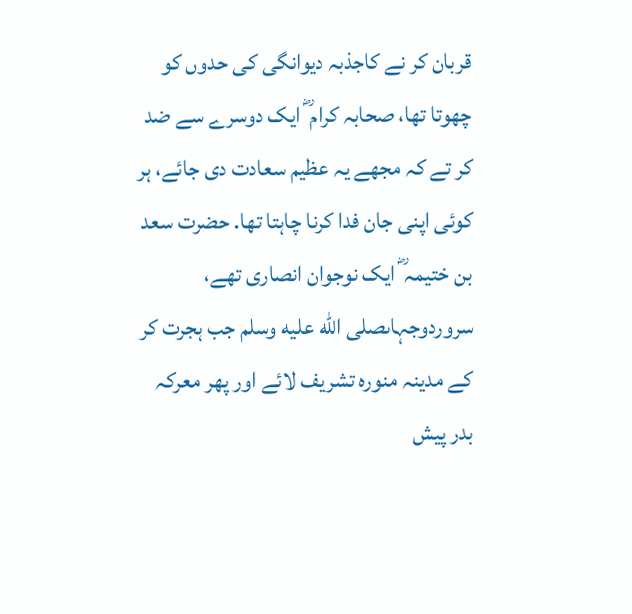قربان کر نے کاجذبہ دیوانگی کی حدوں کو چھوتا تھا، صحابہ کرام ؓ ایک دوسرے سے ضد کر تے کہ مجھے یہ عظیم سعادت دی جائے، ہر کوئی اپنی جان فدا کرنا چاہتا تھا. حضرت سعد بن ختیمہ ؓ ایک نوجوان انصاری تھے، سروردوجہاںصلى الله عليه وسلم جب ہجرت کر کے مدینہ منورہ تشریف لائے اور پھر معرکہ بدر پیش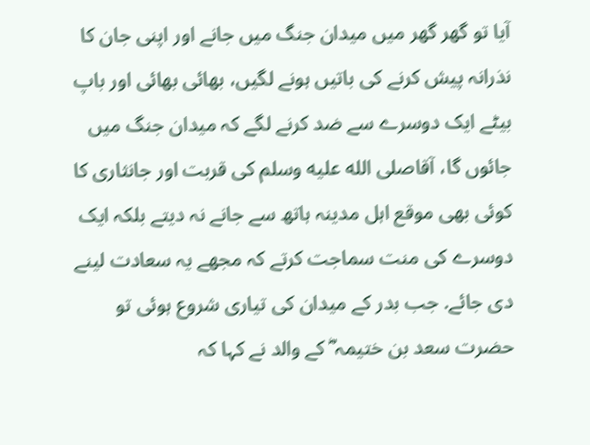آیا تو گھر گھر میں میدان جنگ میں جانے اور اپنی جان کا نذرانہ پیش کرنے کی باتیں ہونے لگیں، بھائی بھائی اور باپ بیٹے ایک دوسرے سے ضد کرنے لگے کہ میدان جنگ میں جائوں گا، آقاصلى الله عليه وسلم کی قربت اور جانثاری کا کوئی بھی موقع اہل مدینہ ہاتھ سے جانے نہ دیتے بلکہ ایک دوسرے کی منت سماجت کرتے کہ مجھے یہ سعادت لینے دی جائے. جب بدر کے میدان کی تیاری شروع ہوئی تو حضرت سعد بن ختیمہ ؓ کے والد نے کہا کہ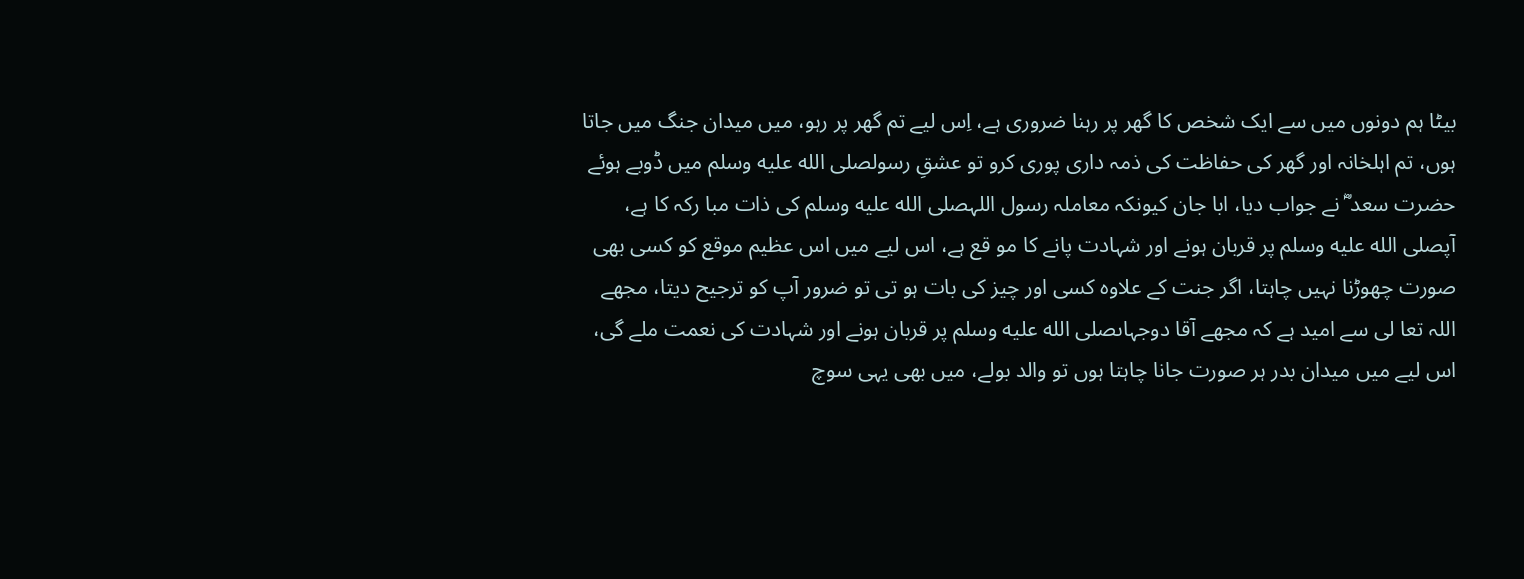بیٹا ہم دونوں میں سے ایک شخص کا گھر پر رہنا ضروری ہے، اِس لیے تم گھر پر رہو، میں میدان جنگ میں جاتا ہوں، تم اہلخانہ اور گھر کی حفاظت کی ذمہ داری پوری کرو تو عشقِ رسولصلى الله عليه وسلم میں ڈوبے ہوئے حضرت سعد ؓ نے جواب دیا، ابا جان کیونکہ معاملہ رسول اللہصلى الله عليه وسلم کی ذات مبا رکہ کا ہے، آپصلى الله عليه وسلم پر قربان ہونے اور شہادت پانے کا مو قع ہے، اس لیے میں اس عظیم موقع کو کسی بھی صورت چھوڑنا نہیں چاہتا، اگر جنت کے علاوہ کسی اور چیز کی بات ہو تی تو ضرور آپ کو ترجیح دیتا، مجھے اللہ تعا لی سے امید ہے کہ مجھے آقا دوجہاںصلى الله عليه وسلم پر قربان ہونے اور شہادت کی نعمت ملے گی، اس لیے میں میدان بدر ہر صورت جانا چاہتا ہوں تو والد بولے، میں بھی یہی سوچ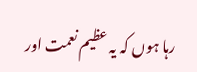رہا ہوں کہ یہ عظیم نعمت اور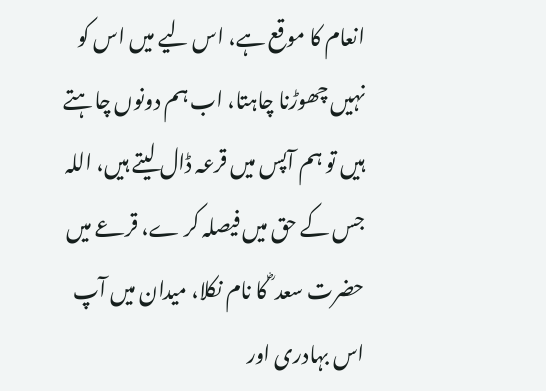انعام کا موقع ہے، اس لیے میں اس کو نہیں چھوڑنا چاہتا، اب ہم دونوں چاہتے ہیں تو ہم آپس میں قرعہ ڈال لیتے ہیں، اللہ جس کے حق میں فیصلہ کر ے، قرعے میں حضرت سعد ؓ کا نام نکلا، میدان میں آپ اس بہادری اور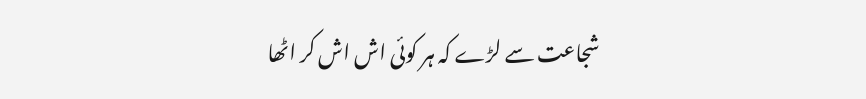شجاعت سے لڑے کہ ہر کوئی اش اش کر اٹھا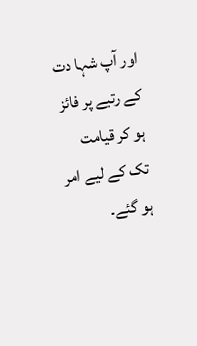اور آپ شہا دت کے رتبے پر فائز ہو کر قیامت تک کے لیے امر ہو گئے۔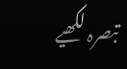تبصرہ لکھیے